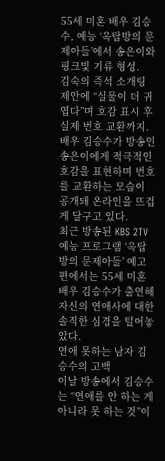55세 미혼 배우 김승수, 예능 ‘옥탑방의 문제아들’에서 송은이와 핑크빛 기류 형성.
김숙의 즉석 소개팅 제안에 “실물이 더 귀엽다”며 호감 표시 후 실제 번호 교환까지.
배우 김승수가 방송인 송은이에게 적극적인 호감을 표현하며 번호를 교환하는 모습이 공개돼 온라인을 뜨겁게 달구고 있다.
최근 방송된 KBS 2TV 예능 프로그램 ‘옥탑방의 문제아들’ 예고편에서는 55세 미혼 배우 김승수가 출연해 자신의 연애사에 대한 솔직한 심경을 털어놓았다.
연애 못하는 남자 김승수의 고백
이날 방송에서 김승수는 “연애를 안 하는 게 아니라 못 하는 것”이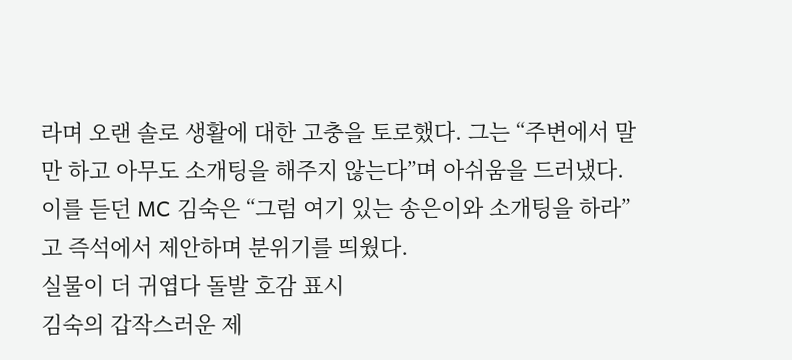라며 오랜 솔로 생활에 대한 고충을 토로했다. 그는 “주변에서 말만 하고 아무도 소개팅을 해주지 않는다”며 아쉬움을 드러냈다. 이를 듣던 MC 김숙은 “그럼 여기 있는 송은이와 소개팅을 하라”고 즉석에서 제안하며 분위기를 띄웠다.
실물이 더 귀엽다 돌발 호감 표시
김숙의 갑작스러운 제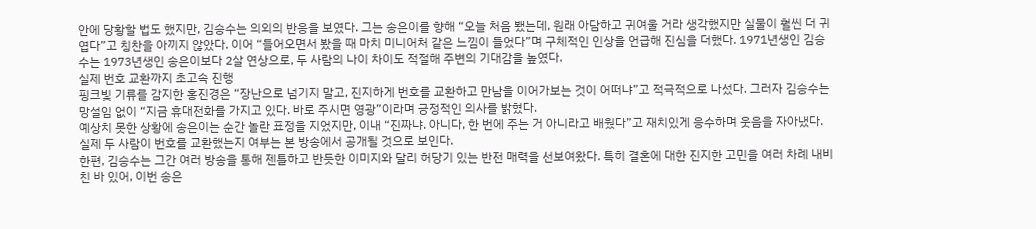안에 당황할 법도 했지만, 김승수는 의외의 반응을 보였다. 그는 송은이를 향해 “오늘 처음 뵀는데, 원래 아담하고 귀여울 거라 생각했지만 실물이 훨씬 더 귀엽다”고 칭찬을 아끼지 않았다. 이어 “들어오면서 봤을 때 마치 미니어처 같은 느낌이 들었다”며 구체적인 인상을 언급해 진심을 더했다. 1971년생인 김승수는 1973년생인 송은이보다 2살 연상으로, 두 사람의 나이 차이도 적절해 주변의 기대감을 높였다.
실제 번호 교환까지 초고속 진행
핑크빛 기류를 감지한 홍진경은 “장난으로 넘기지 말고, 진지하게 번호를 교환하고 만남을 이어가보는 것이 어떠냐”고 적극적으로 나섰다. 그러자 김승수는 망설임 없이 “지금 휴대전화를 가지고 있다. 바로 주시면 영광”이라며 긍정적인 의사를 밝혔다.
예상치 못한 상황에 송은이는 순간 놀란 표정을 지었지만, 이내 “진짜냐. 아니다, 한 번에 주는 거 아니라고 배웠다”고 재치있게 응수하며 웃음을 자아냈다. 실제 두 사람이 번호를 교환했는지 여부는 본 방송에서 공개될 것으로 보인다.
한편, 김승수는 그간 여러 방송을 통해 젠틀하고 반듯한 이미지와 달리 허당기 있는 반전 매력을 선보여왔다. 특히 결혼에 대한 진지한 고민을 여러 차례 내비친 바 있어, 이번 송은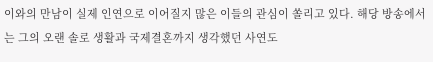이와의 만남이 실제 인연으로 이어질지 많은 이들의 관심이 쏠리고 있다. 해당 방송에서는 그의 오랜 솔로 생활과 국제결혼까지 생각했던 사연도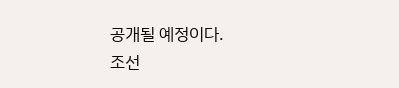공개될 예정이다.
조선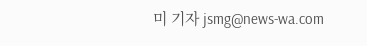미 기자 jsmg@news-wa.com